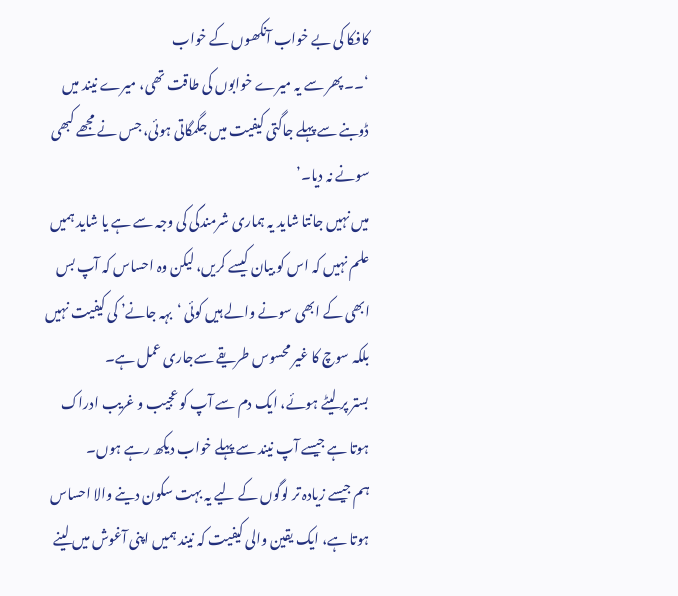کافکا کی بے خواب آنکھوں کے خواب
‘۔۔ پھر سے یہ میرے خوابوں کی طاقت تھی، میرے نیند میں ڈوبنے سے پہلے جاگتی کیفیت میں جگمگاتی ہوئی، جس نے مجھے کبھی سونے نہ دیا۔’
میں نہیں جانتا شاید یہ ہماری شرمندگی کی وجہ سے ہے یا شاید ہمیں علم نہیں کہ اس کو بیان کیسے کریں، لیکن وہ احساس کہ آپ بس ابھی کے ابھی سونے والے ہیں کوئی ‘بہہ جانے’ کی کیفیت نہیں بلکہ سوچ کا غیر محسوس طریقے سےجاری عمل ہے۔
بستر پر لیٹے ہوئے، ایک دم سے آپ کو عجیب و غریب ادراک ہوتا ہے جیسے آپ نیند سے پہلے خواب دیکھ رہے ہوں۔
ہم جیسے زیادہ تر لوگوں کے لیے یہ بہت سکون دینے والا احساس ہوتا ہے، ایک یقین والی کیفیت کہ نیند ہمیں اپنی آغوش میں لینے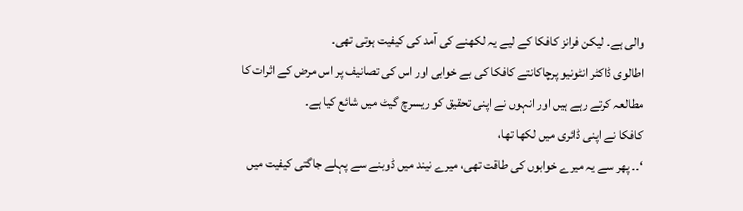والی ہے۔ لیکن فرانز کافکا کے لیے یہ لکھنے کی آمد کی کیفیت ہوتی تھی۔
اطالوی ڈاکٹر انٹونیو پرچاکانتے کافکا کی بے خوابی اور اس کی تصانیف پر اس مرض کے اثرات کا مطالعہ کرتے رہے ہیں اور انہوں نے اپنی تحقیق کو ریسرچ گیٹ میں شائع کیا ہے۔
کافکا نے اپنی ڈائری میں لکھا تھا،
‘۔۔ پھر سے یہ میرے خوابوں کی طاقت تھی، میرے نیند میں ڈوبنے سے پہلے جاگتی کیفیت میں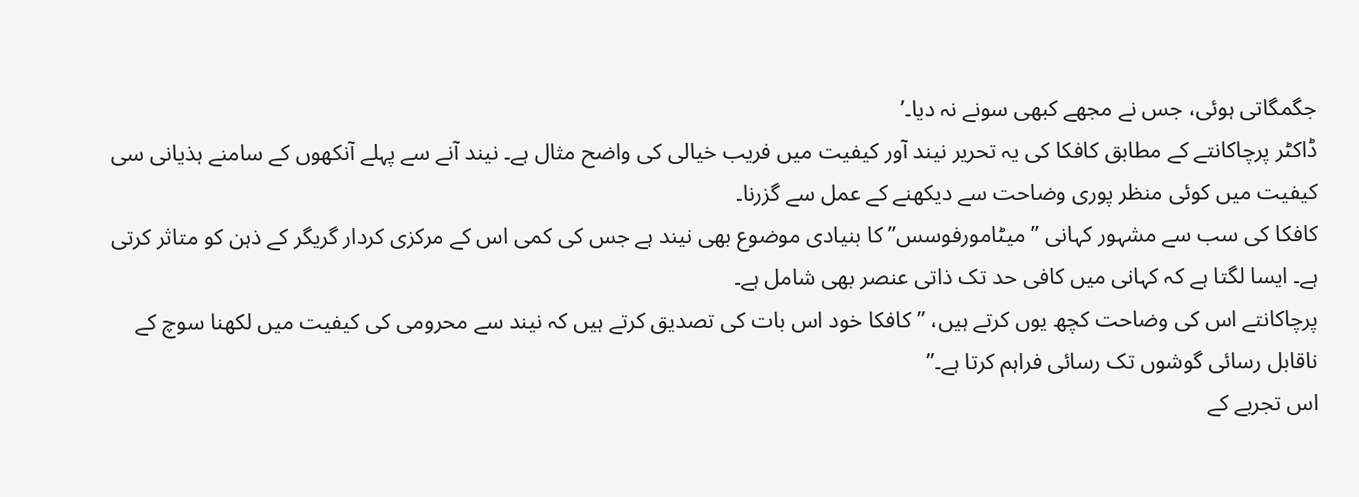جگمگاتی ہوئی، جس نے مجھے کبھی سونے نہ دیا۔’
ڈاکٹر پرچاکانتے کے مطابق کافکا کی یہ تحریر نیند آور کیفیت میں فریب خیالی کی واضح مثال ہے۔ نیند آنے سے پہلے آنکھوں کے سامنے ہذیانی سی کیفیت میں کوئی منظر پوری وضاحت سے دیکھنے کے عمل سے گزرنا۔
کافکا کی سب سے مشہور کہانی ”میٹامورفوسس” کا بنیادی موضوع بھی نیند ہے جس کی کمی اس کے مرکزی کردار گریگر کے ذہن کو متاثر کرتی ہے۔ ایسا لگتا ہے کہ کہانی میں کافی حد تک ذاتی عنصر بھی شامل ہے۔
پرچاکانتے اس کی وضاحت کچھ یوں کرتے ہیں، ”کافکا خود اس بات کی تصدیق کرتے ہیں کہ نیند سے محرومی کی کیفیت میں لکھنا سوچ کے ناقابل رسائی گوشوں تک رسائی فراہم کرتا ہے۔”
اس تجربے کے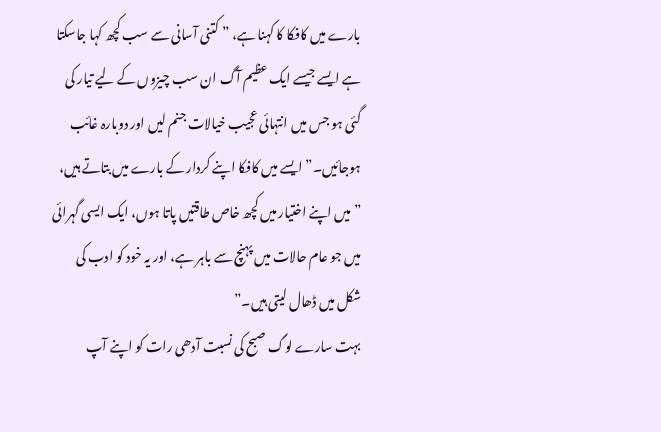بارے میں کافکا کا کہنا ہے، ” کتنی آسانی سے سب کچھ کہا جاسکتا ہے ایسے جیسے ایک عظیم آگ ان سب چیزوں کے لیے تیار کی گئی ہو جس میں انتہائی عجیب خیالات جنم لیں اور دوبارہ غائب ہوجائیں۔” ایسے میں کافکا اپنے کردار کے بارے میں بتاتے ہیں، ”میں اپنے اختیار میں کچھ خاص طاقتیں پاتا ہوں، ایک ایسی گہرائی میں جو عام حالات میں پہنچ سے باہر ہے، اور یہ خود کو ادب کی شکل میں ڈھال لیتی ہیں۔”
بہت سارے لوگ صبح کی نسبت آدھی رات کو اپنے آپ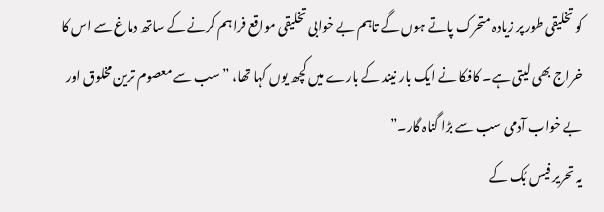کو تخلیقی طور پر زیادہ متحرک پاتے ہوں گے تاہم بے خوابی تخلیقی مواقع فراہم کرنے کے ساتھ دماغ سے اس کا خراج بھی لیتی ہے۔ کافکا نے ایک بار نیند کے بارے میں کچھ یوں کہا تھا، ” سب سے معصوم ترین مخلوق اور بے خواب آدمی سب سے بڑا گناہ گار۔”
یہ تحریر فیس بُک کے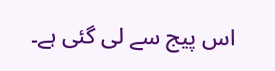اس پیج سے لی گئی ہے۔